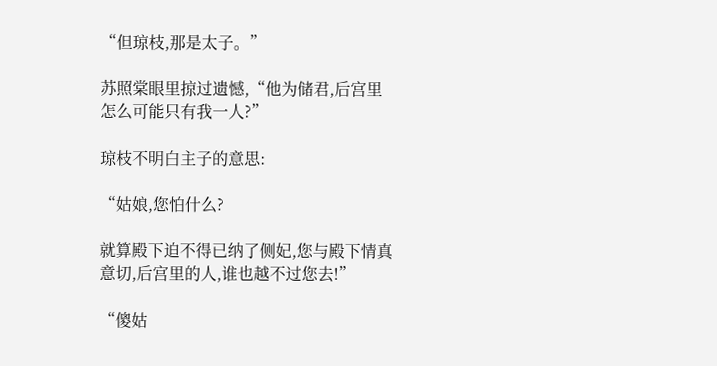“但琼枝,那是太子。”

苏照棠眼里掠过遗憾,“他为储君,后宫里怎么可能只有我一人?”

琼枝不明白主子的意思:

“姑娘,您怕什么?

就算殿下迫不得已纳了侧妃,您与殿下情真意切,后宫里的人,谁也越不过您去!”

“傻姑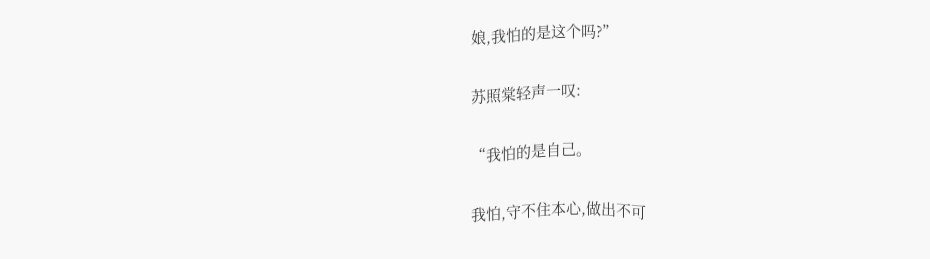娘,我怕的是这个吗?”

苏照棠轻声一叹:

“我怕的是自己。

我怕,守不住本心,做出不可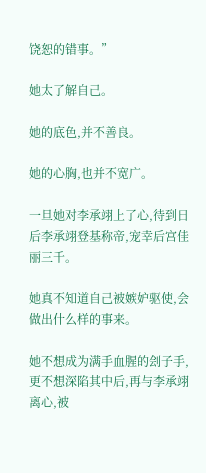饶恕的错事。”

她太了解自己。

她的底色,并不善良。

她的心胸,也并不宽广。

一旦她对李承翊上了心,待到日后李承翊登基称帝,宠幸后宫佳丽三千。

她真不知道自己被嫉妒驱使,会做出什么样的事来。

她不想成为满手血腥的刽子手,更不想深陷其中后,再与李承翊离心,被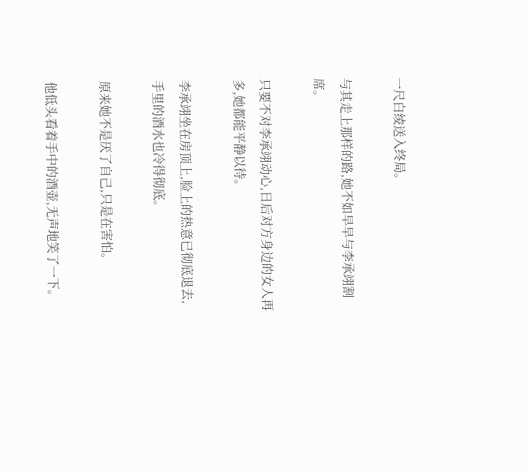一尺白绫送入终局。

与其走上那样的路,她不如早早与李承翊割席。

只要不对李承翊动心,日后对方身边的女人再多,她都能平静以待。

李承翊坐在房顶上,脸上的热意已彻底退去,手里的酒水也冷得彻底。

原来她不是厌了自己,只是在害怕。

他低头看着手中的酒壶,无声地笑了一下。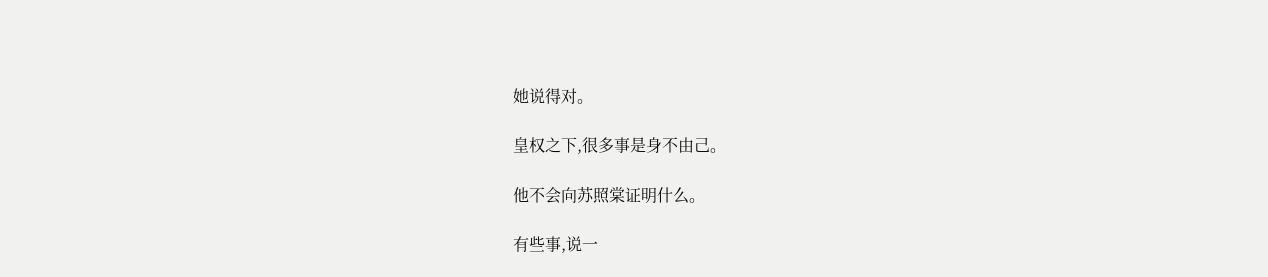她说得对。

皇权之下,很多事是身不由己。

他不会向苏照棠证明什么。

有些事,说一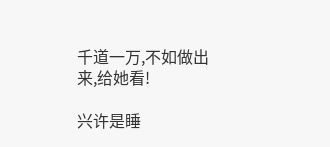千道一万,不如做出来,给她看!

兴许是睡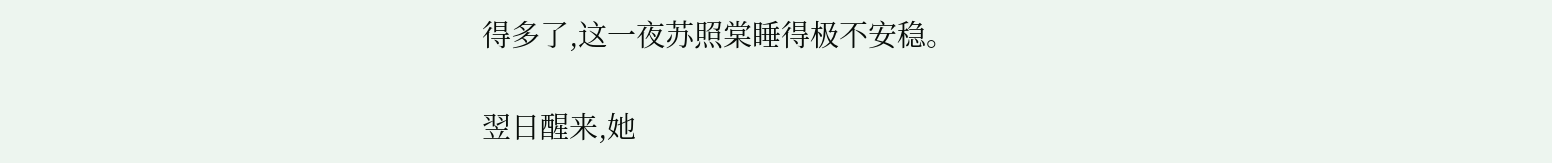得多了,这一夜苏照棠睡得极不安稳。

翌日醒来,她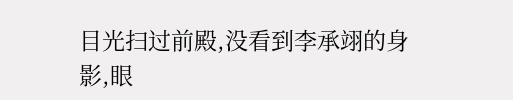目光扫过前殿,没看到李承翊的身影,眼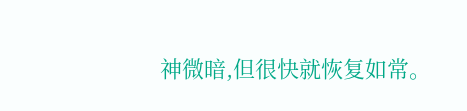神微暗,但很快就恢复如常。